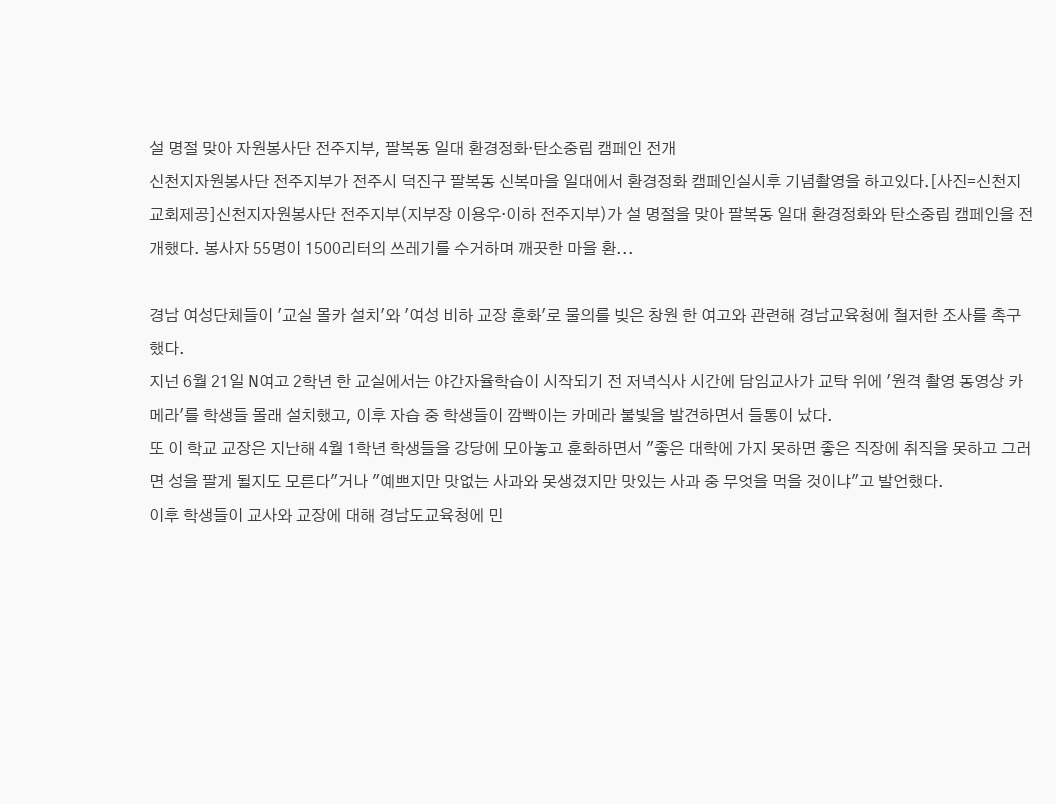설 명절 맞아 자원봉사단 전주지부, 팔복동 일대 환경정화·탄소중립 캠페인 전개
신천지자원봉사단 전주지부가 전주시 덕진구 팔복동 신복마을 일대에서 환경정화 캠페인실시후 기념촬영을 하고있다.[사진=신천지교회제공]신천지자원봉사단 전주지부(지부장 이용우·이하 전주지부)가 설 명절을 맞아 팔복동 일대 환경정화와 탄소중립 캠페인을 전개했다. 봉사자 55명이 1500리터의 쓰레기를 수거하며 깨끗한 마을 환...

경남 여성단체들이 '교실 몰카 설치'와 '여성 비하 교장 훈화'로 물의를 빚은 창원 한 여고와 관련해 경남교육청에 철저한 조사를 촉구했다.
지넌 6월 21일 N여고 2학년 한 교실에서는 야간자율학습이 시작되기 전 저녁식사 시간에 담임교사가 교탁 위에 '원격 촬영 동영상 카메라'를 학생들 몰래 설치했고, 이후 자습 중 학생들이 깜빡이는 카메라 불빛을 발견하면서 들통이 났다.
또 이 학교 교장은 지난해 4월 1학년 학생들을 강당에 모아놓고 훈화하면서 "좋은 대학에 가지 못하면 좋은 직장에 취직을 못하고 그러면 성을 팔게 될지도 모른다"거나 "예쁘지만 맛없는 사과와 못생겼지만 맛있는 사과 중 무엇을 먹을 것이냐"고 발언했다.
이후 학생들이 교사와 교장에 대해 경남도교육청에 민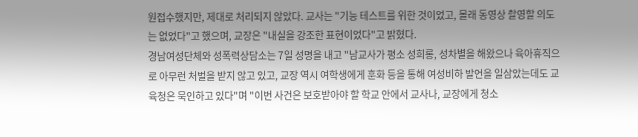원접수했지만, 제대로 처리되지 않았다. 교사는 "기능 테스트를 위한 것이었고, 몰래 동영상 촬영할 의도는 없었다"고 했으며, 교장은 "내실을 강조한 표현이었다"고 밝혔다.
경남여성단체와 성폭력상담소는 7일 성명을 내고 "남교사가 평소 성희롱, 성차별을 해왔으나 육아휴직으로 아무런 처벌을 받지 않고 있고, 교장 역시 여학생에게 훈화 등을 통해 여성비하 발언을 일삼았는데도 교육청은 묵인하고 있다"며 "이번 사건은 보호받아야 할 학교 안에서 교사나, 교장에게 청소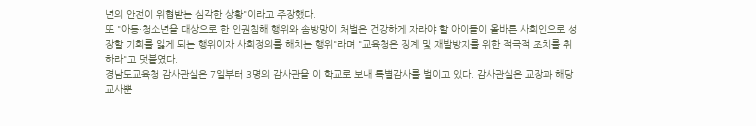년의 안전이 위협받는 심각한 상황"이라고 주장했다.
또 "아동·청소년을 대상으로 한 인권침해 행위와 솜방망이 처벌은 건강하게 자라야 할 아이들이 올바른 사회인으로 성장할 기회를 잃게 되는 행위이자 사회정의를 해치는 행위"라며 "교육청은 징계 및 재발방지를 위한 적극적 조치를 취하라"고 덧붙였다.
경남도교육청 감사관실은 7일부터 3명의 감사관을 이 학교로 보내 특별감사를 벌이고 있다. 감사관실은 교장과 해당 교사뿐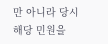만 아니라 당시 해당 민원을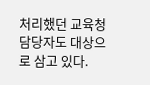처리했던 교육청 담당자도 대상으로 삼고 있다.